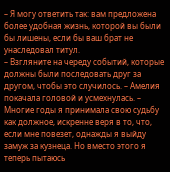– Я могу ответить так: вам предложена более удобная жизнь, которой вы были бы лишены, если бы ваш брат не унаследовал титул.
– Взгляните на череду событий, которые должны были последовать друг за другом, чтобы это случилось. – Амелия покачала головой и усмехнулась. – Многие годы я принимала свою судьбу как должное, искренне веря в то, что, если мне повезет, однажды я выйду замуж за кузнеца. Но вместо этого я теперь пытаюсь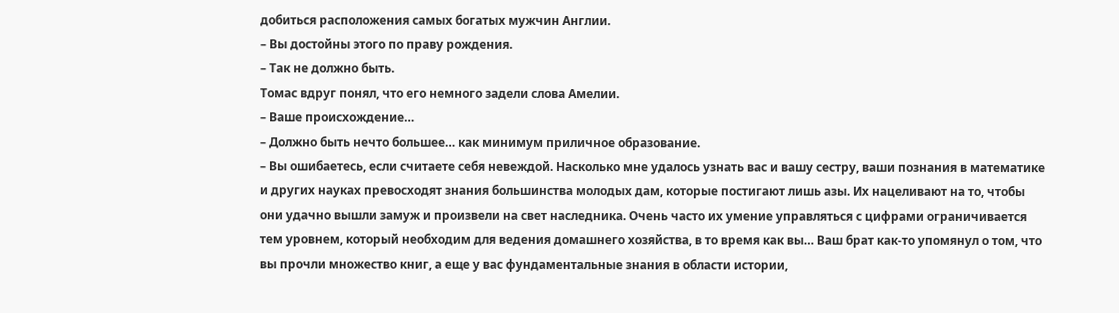добиться расположения самых богатых мужчин Англии.
– Вы достойны этого по праву рождения.
– Так не должно быть.
Томас вдруг понял, что его немного задели слова Амелии.
– Ваше происхождение…
– Должно быть нечто большее… как минимум приличное образование.
– Вы ошибаетесь, если считаете себя невеждой. Насколько мне удалось узнать вас и вашу сестру, ваши познания в математике и других науках превосходят знания большинства молодых дам, которые постигают лишь азы. Их нацеливают на то, чтобы они удачно вышли замуж и произвели на свет наследника. Очень часто их умение управляться с цифрами ограничивается тем уровнем, который необходим для ведения домашнего хозяйства, в то время как вы… Ваш брат как-то упомянул о том, что вы прочли множество книг, а еще у вас фундаментальные знания в области истории,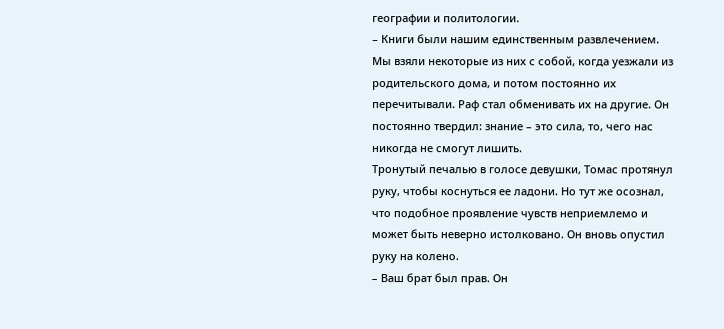географии и политологии.
– Книги были нашим единственным развлечением. Мы взяли некоторые из них с собой, когда уезжали из родительского дома, и потом постоянно их перечитывали. Раф стал обменивать их на другие. Он постоянно твердил: знание – это сила, то, чего нас никогда не смогут лишить.
Тронутый печалью в голосе девушки, Томас протянул руку, чтобы коснуться ее ладони. Но тут же осознал, что подобное проявление чувств неприемлемо и может быть неверно истолковано. Он вновь опустил руку на колено.
– Ваш брат был прав. Он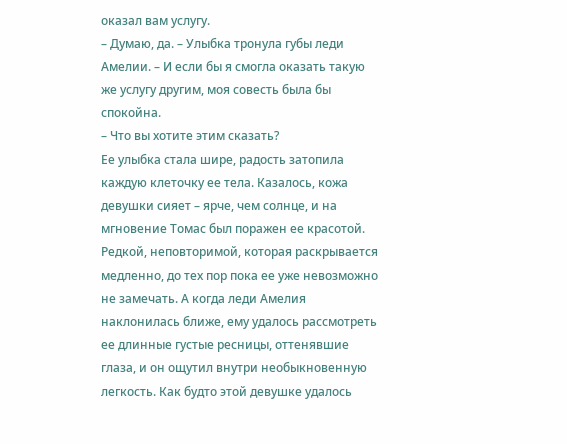оказал вам услугу.
– Думаю, да. – Улыбка тронула губы леди Амелии. – И если бы я смогла оказать такую же услугу другим, моя совесть была бы спокойна.
– Что вы хотите этим сказать?
Ее улыбка стала шире, радость затопила каждую клеточку ее тела. Казалось, кожа девушки сияет – ярче, чем солнце, и на мгновение Томас был поражен ее красотой. Редкой, неповторимой, которая раскрывается медленно, до тех пор пока ее уже невозможно не замечать. А когда леди Амелия наклонилась ближе, ему удалось рассмотреть ее длинные густые ресницы, оттенявшие глаза, и он ощутил внутри необыкновенную легкость. Как будто этой девушке удалось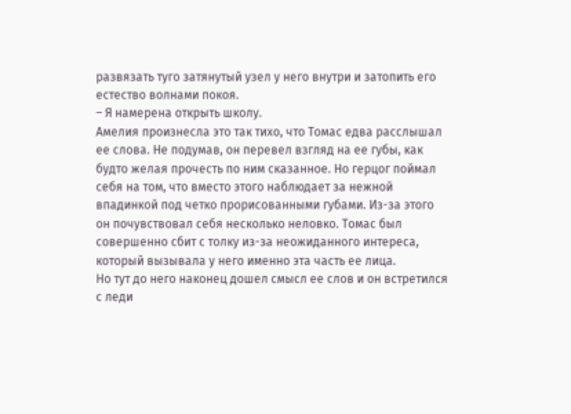развязать туго затянутый узел у него внутри и затопить его естество волнами покоя.
– Я намерена открыть школу.
Амелия произнесла это так тихо, что Томас едва расслышал ее слова. Не подумав, он перевел взгляд на ее губы, как будто желая прочесть по ним сказанное. Но герцог поймал себя на том, что вместо этого наблюдает за нежной впадинкой под четко прорисованными губами. Из-за этого он почувствовал себя несколько неловко. Томас был совершенно сбит с толку из-за неожиданного интереса, который вызывала у него именно эта часть ее лица.
Но тут до него наконец дошел смысл ее слов и он встретился с леди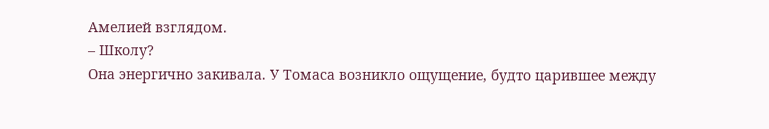Амелией взглядом.
– Школу?
Она энергично закивала. У Томаса возникло ощущение, будто царившее между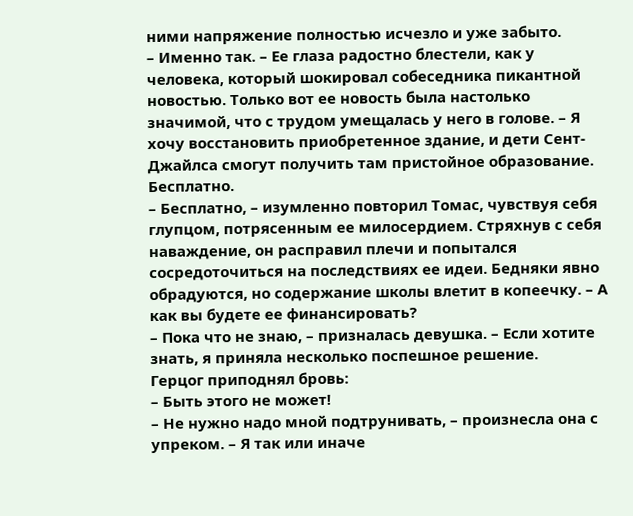ними напряжение полностью исчезло и уже забыто.
– Именно так. – Ее глаза радостно блестели, как у человека, который шокировал собеседника пикантной новостью. Только вот ее новость была настолько значимой, что с трудом умещалась у него в голове. – Я хочу восстановить приобретенное здание, и дети Сент-Джайлса смогут получить там пристойное образование. Бесплатно.
– Бесплатно, – изумленно повторил Томас, чувствуя себя глупцом, потрясенным ее милосердием. Стряхнув с себя наваждение, он расправил плечи и попытался сосредоточиться на последствиях ее идеи. Бедняки явно обрадуются, но содержание школы влетит в копеечку. – А как вы будете ее финансировать?
– Пока что не знаю, – призналась девушка. – Если хотите знать, я приняла несколько поспешное решение.
Герцог приподнял бровь:
– Быть этого не может!
– Не нужно надо мной подтрунивать, – произнесла она с упреком. – Я так или иначе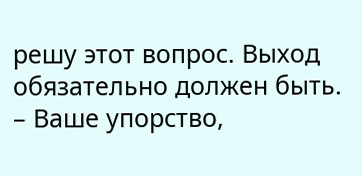решу этот вопрос. Выход обязательно должен быть.
– Ваше упорство,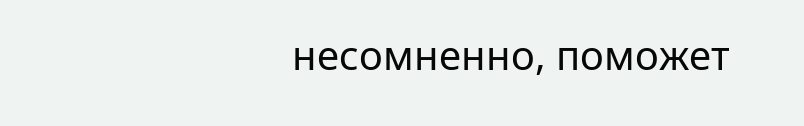несомненно, поможет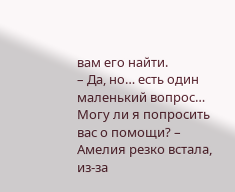вам его найти.
– Да, но… есть один маленький вопрос… Могу ли я попросить вас о помощи? – Амелия резко встала, из-за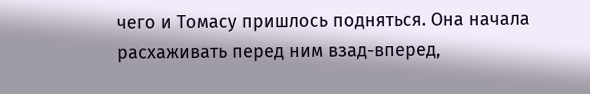чего и Томасу пришлось подняться. Она начала расхаживать перед ним взад-вперед,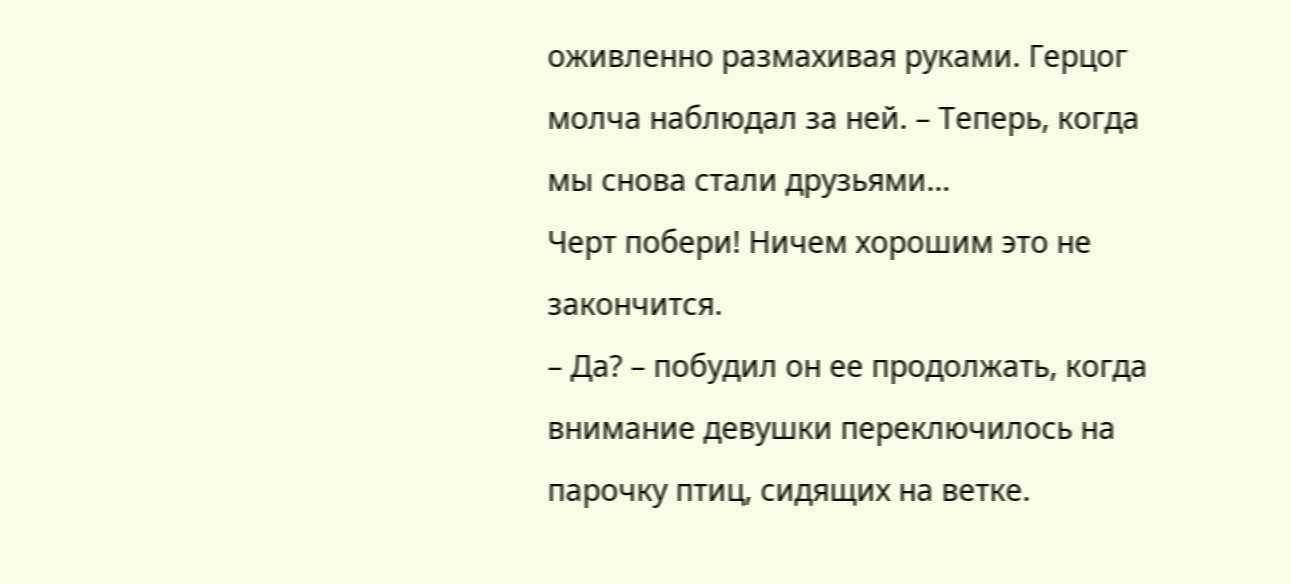оживленно размахивая руками. Герцог молча наблюдал за ней. – Теперь, когда мы снова стали друзьями…
Черт побери! Ничем хорошим это не закончится.
– Да? – побудил он ее продолжать, когда внимание девушки переключилось на парочку птиц, сидящих на ветке.